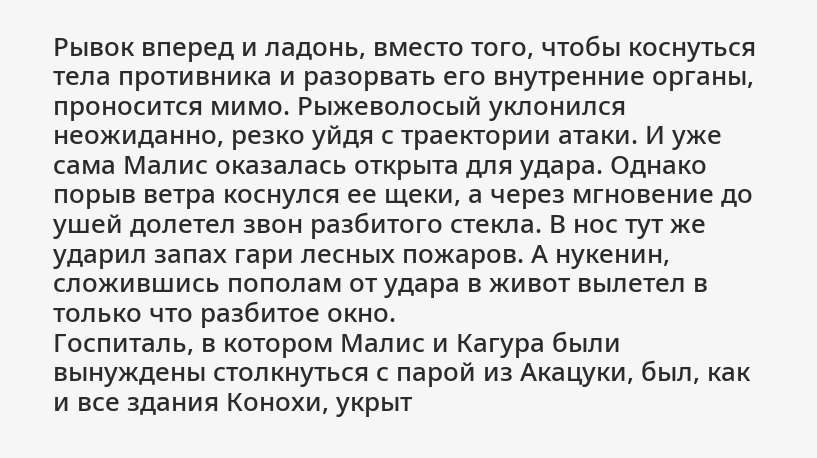Рывок вперед и ладонь, вместо того, чтобы коснуться тела противника и разорвать его внутренние органы, проносится мимо. Рыжеволосый уклонился неожиданно, резко уйдя с траектории атаки. И уже сама Малис оказалась открыта для удара. Однако порыв ветра коснулся ее щеки, а через мгновение до ушей долетел звон разбитого стекла. В нос тут же ударил запах гари лесных пожаров. А нукенин, сложившись пополам от удара в живот вылетел в только что разбитое окно.
Госпиталь, в котором Малис и Кагура были вынуждены столкнуться с парой из Акацуки, был, как и все здания Конохи, укрыт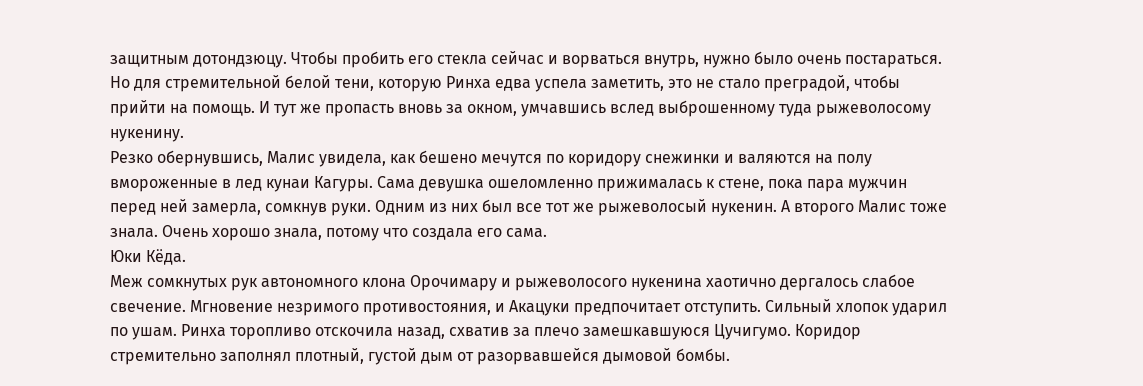защитным дотондзюцу. Чтобы пробить его стекла сейчас и ворваться внутрь, нужно было очень постараться. Но для стремительной белой тени, которую Ринха едва успела заметить, это не стало преградой, чтобы прийти на помощь. И тут же пропасть вновь за окном, умчавшись вслед выброшенному туда рыжеволосому нукенину.
Резко обернувшись, Малис увидела, как бешено мечутся по коридору снежинки и валяются на полу вмороженные в лед кунаи Кагуры. Сама девушка ошеломленно прижималась к стене, пока пара мужчин перед ней замерла, сомкнув руки. Одним из них был все тот же рыжеволосый нукенин. А второго Малис тоже знала. Очень хорошо знала, потому что создала его сама.
Юки Кёда.
Меж сомкнутых рук автономного клона Орочимару и рыжеволосого нукенина хаотично дергалось слабое свечение. Мгновение незримого противостояния, и Акацуки предпочитает отступить. Сильный хлопок ударил по ушам. Ринха торопливо отскочила назад, схватив за плечо замешкавшуюся Цучигумо. Коридор стремительно заполнял плотный, густой дым от разорвавшейся дымовой бомбы.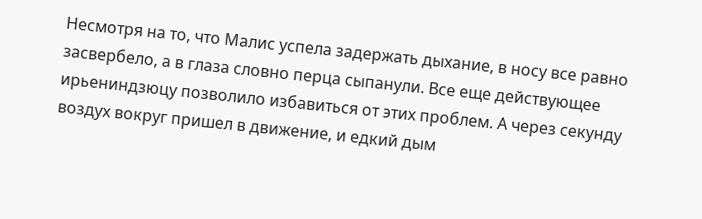Несмотря на то, что Малис успела задержать дыхание, в носу все равно засвербело, а в глаза словно перца сыпанули. Все еще действующее ирьениндзюцу позволило избавиться от этих проблем. А через секунду воздух вокруг пришел в движение, и едкий дым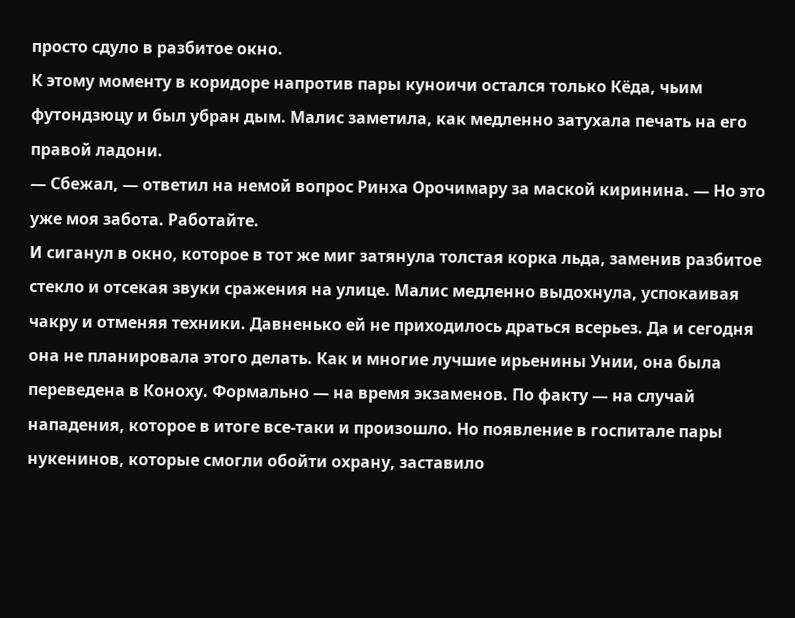просто сдуло в разбитое окно.
К этому моменту в коридоре напротив пары куноичи остался только Кёда, чьим футондзюцу и был убран дым. Малис заметила, как медленно затухала печать на его правой ладони.
— Сбежал, — ответил на немой вопрос Ринха Орочимару за маской киринина. — Но это уже моя забота. Работайте.
И сиганул в окно, которое в тот же миг затянула толстая корка льда, заменив разбитое стекло и отсекая звуки сражения на улице. Малис медленно выдохнула, успокаивая чакру и отменяя техники. Давненько ей не приходилось драться всерьез. Да и сегодня она не планировала этого делать. Как и многие лучшие ирьенины Унии, она была переведена в Коноху. Формально — на время экзаменов. По факту — на случай нападения, которое в итоге все-таки и произошло. Но появление в госпитале пары нукенинов, которые смогли обойти охрану, заставило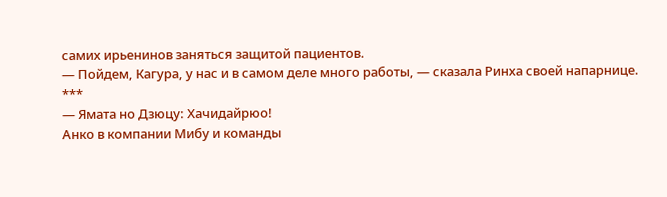самих ирьенинов заняться защитой пациентов.
— Пойдем, Кагура, у нас и в самом деле много работы, — сказала Ринха своей напарнице.
***
— Ямата но Дзюцу: Хачидайрюо!
Анко в компании Мибу и команды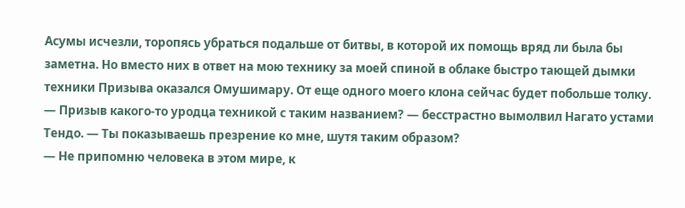Асумы исчезли, торопясь убраться подальше от битвы, в которой их помощь вряд ли была бы заметна. Но вместо них в ответ на мою технику за моей спиной в облаке быстро тающей дымки техники Призыва оказался Омушимару. От еще одного моего клона сейчас будет побольше толку.
— Призыв какого-то уродца техникой с таким названием? — бесстрастно вымолвил Нагато устами Тендо. — Ты показываешь презрение ко мне, шутя таким образом?
— Не припомню человека в этом мире, к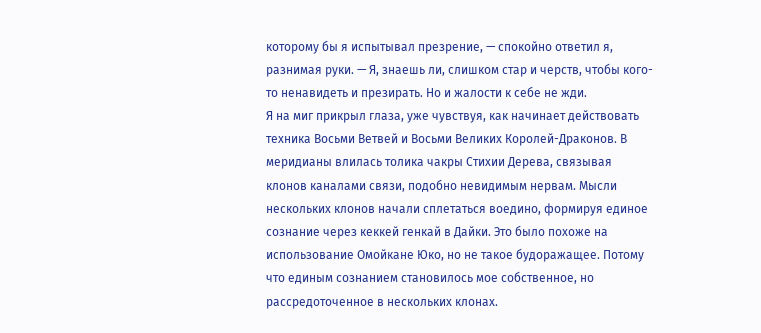которому бы я испытывал презрение, — спокойно ответил я, разнимая руки. — Я, знаешь ли, слишком стар и черств, чтобы кого-то ненавидеть и презирать. Но и жалости к себе не жди.
Я на миг прикрыл глаза, уже чувствуя, как начинает действовать техника Восьми Ветвей и Восьми Великих Королей-Драконов. В меридианы влилась толика чакры Стихии Дерева, связывая клонов каналами связи, подобно невидимым нервам. Мысли нескольких клонов начали сплетаться воедино, формируя единое сознание через кеккей генкай в Дайки. Это было похоже на использование Омойкане Юко, но не такое будоражащее. Потому что единым сознанием становилось мое собственное, но рассредоточенное в нескольких клонах.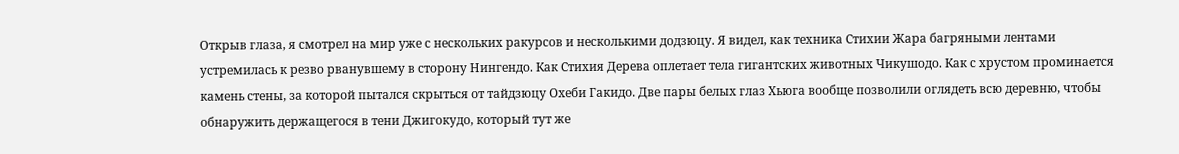Открыв глаза, я смотрел на мир уже с нескольких ракурсов и несколькими додзюцу. Я видел, как техника Стихии Жара багряными лентами устремилась к резво рванувшему в сторону Нингендо. Как Стихия Дерева оплетает тела гигантских животных Чикушодо. Как с хрустом проминается камень стены, за которой пытался скрыться от тайдзюцу Охеби Гакидо. Две пары белых глаз Хьюга вообще позволили оглядеть всю деревню, чтобы обнаружить держащегося в тени Джигокудо, который тут же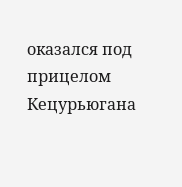оказался под прицелом Кецурьюгана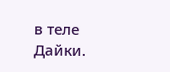в теле Дайки.